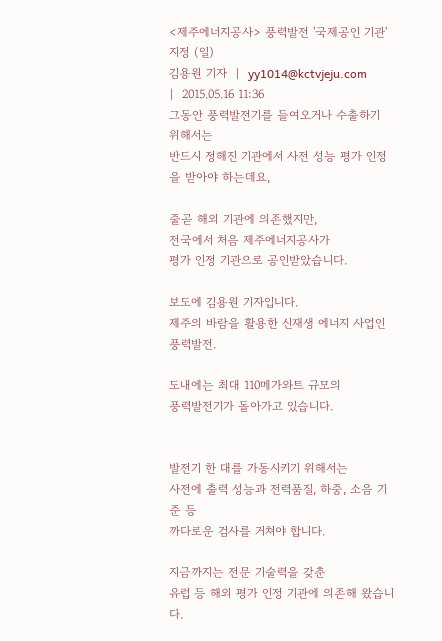<제주에너지공사> 풍력발전 '국제공인 기관' 지정 (일)
김용원 기자  |  yy1014@kctvjeju.com
|  2015.05.16 11:36
그동안 풍력발전기를 들여오거나 수출하기 위해서는
반드시 정해진 기관에서 사전 성능 평가 인정을 받아야 하는데요,

줄곧 해외 기관에 의존했지만,
전국에서 처음 제주에너지공사가
평가 인정 기관으로 공인받았습니다.

보도에 김용원 기자입니다.
제주의 바람을 활용한 신재생 에너지 사업인 풍력발전.

도내에는 최대 110메가와트 규모의
풍력발전기가 돌아가고 있습니다.


발전기 한 대를 가동시키기 위해서는
사전에 출력 성능과 전력품질, 하중, 소음 기준 등
까다로운 검사를 거쳐야 합니다.

지금까지는 전문 기술력을 갖춘
유럽 등 해외 평가 인정 기관에 의존해 왔습니다.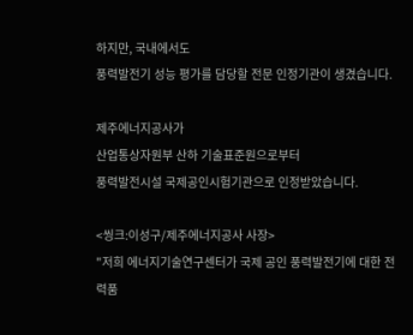하지만, 국내에서도
풍력발전기 성능 평가를 담당할 전문 인정기관이 생겼습니다.

제주에너지공사가
산업통상자원부 산하 기술표준원으로부터
풍력발전시설 국제공인시험기관으로 인정받았습니다.

<씽크:이성구/제주에너지공사 사장>
"저희 에너지기술연구센터가 국제 공인 풍력발전기에 대한 전력품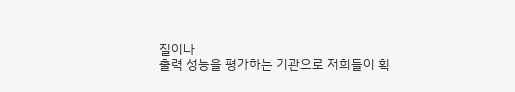질이나
출력 성능을 평가하는 기관으로 저희들이 획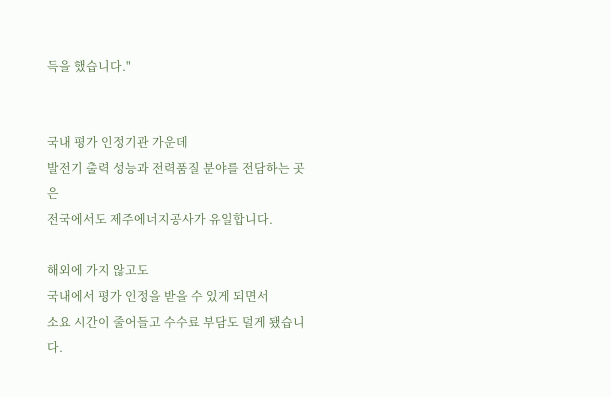득을 했습니다."


국내 평가 인정기관 가운데
발전기 출력 성능과 전력품질 분야를 전담하는 곳은
전국에서도 제주에너지공사가 유일합니다.

해외에 가지 않고도
국내에서 평가 인정을 받을 수 있게 되면서
소요 시간이 줄어들고 수수료 부담도 덜게 됐습니다.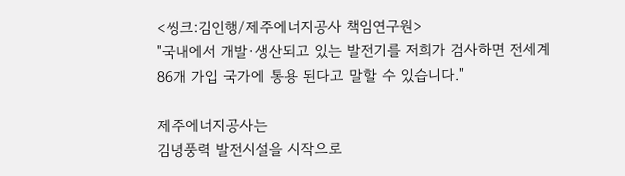<씽크:김인행/제주에너지공사 책임연구원>
"국내에서 개발·생산되고 있는 발전기를 저희가 검사하면 전세계
86개 가입 국가에 통용 된다고 말할 수 있습니다."

제주에너지공사는
김녕풍력 발전시설을 시작으로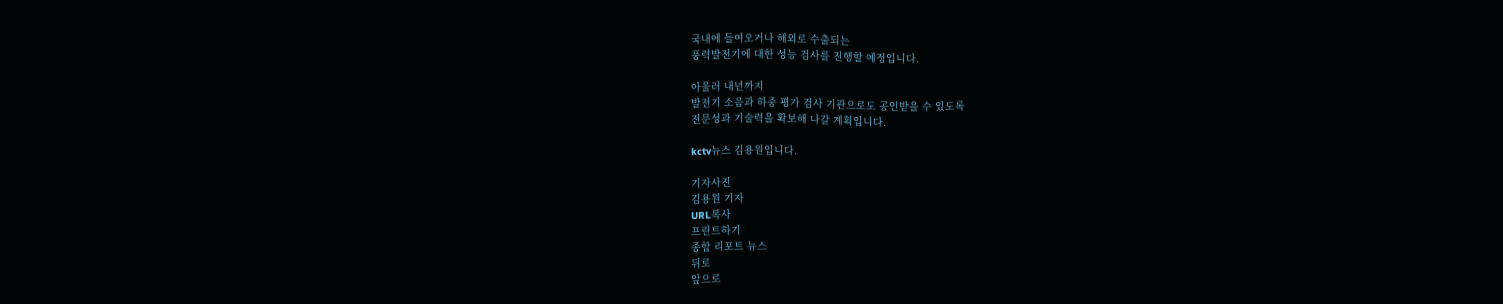국내에 들여오거나 해외로 수출되는
풍력발전기에 대한 성능 검사를 진행할 예정입니다.

아울러 내년까지
발전기 소음과 하중 평가 검사 기관으로도 공인받을 수 있도록
전문성과 기술력을 확보해 나갈 계획입니다.

kctv뉴스 김용원입니다.

기자사진
김용원 기자
URL복사
프린트하기
종합 리포트 뉴스
뒤로
앞으로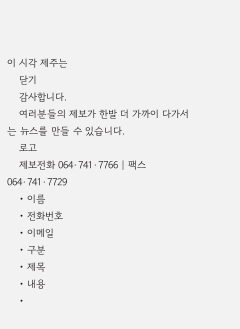이 시각 제주는
    닫기
    감사합니다.
    여러분들의 제보가 한발 더 가까이 다가서는 뉴스를 만들 수 있습니다.
    로고
    제보전화 064·741·7766 | 팩스 064·741·7729
    • 이름
    • 전화번호
    • 이메일
    • 구분
    • 제목
    • 내용
    •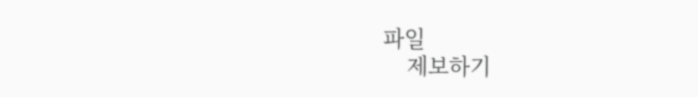파일
    제보하기